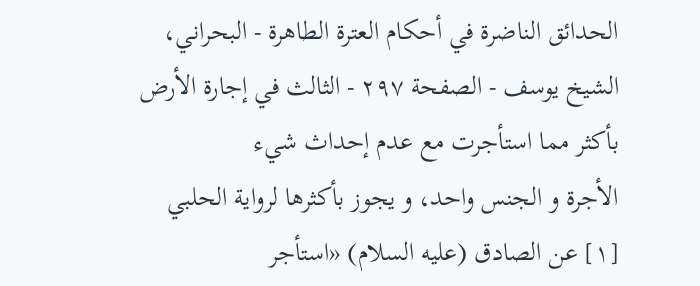الحدائق الناضرة في أحكام العترة الطاهرة - البحراني، الشيخ يوسف - الصفحة ٢٩٧ - الثالث في إجارة الأرض بأكثر مما استأجرت مع عدم إحداث شيء
الأجرة و الجنس واحد، و يجوز بأكثرها لرواية الحلبي [١] عن الصادق (عليه السلام) «استأجر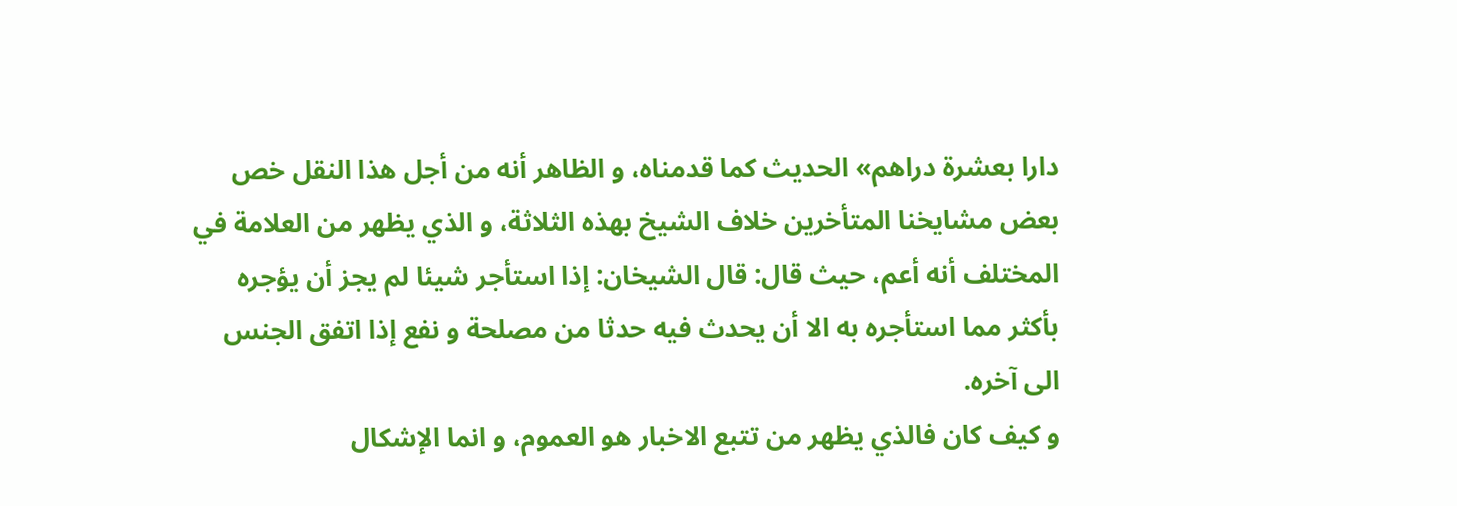دارا بعشرة دراهم» الحديث كما قدمناه، و الظاهر أنه من أجل هذا النقل خص بعض مشايخنا المتأخرين خلاف الشيخ بهذه الثلاثة، و الذي يظهر من العلامة في المختلف أنه أعم، حيث قال: قال الشيخان: إذا استأجر شيئا لم يجز أن يؤجره بأكثر مما استأجره به الا أن يحدث فيه حدثا من مصلحة و نفع إذا اتفق الجنس الى آخره.
و كيف كان فالذي يظهر من تتبع الاخبار هو العموم، و انما الإشكال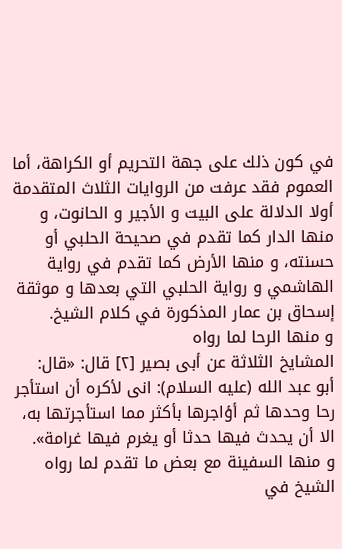في كون ذلك على جهة التحريم أو الكراهة، أما العموم فقد عرفت من الروايات الثلاث المتقدمة أولا الدلالة على البيت و الأجير و الحانوت، و منها الدار كما تقدم في صحيحة الحلبي أو حسنته، و منها الأرض كما تقدم في رواية الهاشمي و رواية الحلبي التي بعدها و موثقة إسحاق بن عمار المذكورة في كلام الشيخ.
و منها الرحا لما رواه
المشايخ الثلاثة عن أبى بصير [٢] قال: «قال:
أبو عبد الله (عليه السلام): انى لأكره أن استأجر رحا وحدها ثم أؤاجرها بأكثر مما استأجرتها به، الا أن يحدث فيها حدثا أو يغرم فيها غرامة».
و منها السفينة مع بعض ما تقدم لما رواه
الشيخ في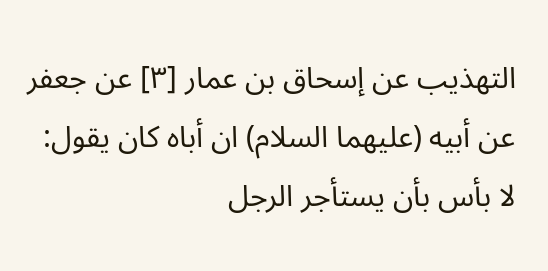التهذيب عن إسحاق بن عمار [٣] عن جعفر عن أبيه (عليهما السلام) ان أباه كان يقول: لا بأس بأن يستأجر الرجل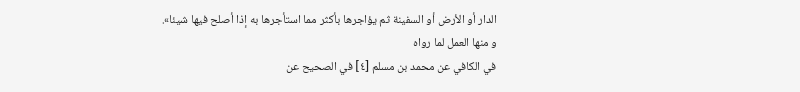الدار أو الأرض أو السفينة ثم يؤاجرها بأكثر مما استأجرها به إذا أصلح فيها شيئا».
و منها العمل لما رواه
في الكافي عن محمد بن مسلم [٤] في الصحيح عن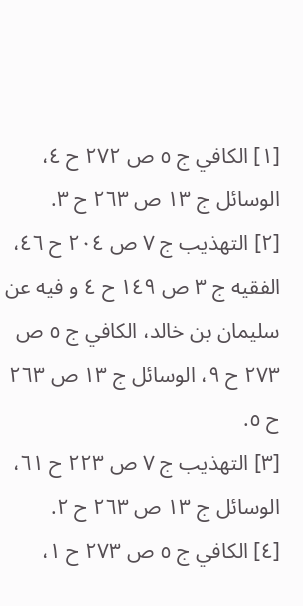[١] الكافي ج ٥ ص ٢٧٢ ح ٤، الوسائل ج ١٣ ص ٢٦٣ ح ٣.
[٢] التهذيب ج ٧ ص ٢٠٤ ح ٤٦، الفقيه ج ٣ ص ١٤٩ ح ٤ و فيه عن سليمان بن خالد، الكافي ج ٥ ص ٢٧٣ ح ٩، الوسائل ج ١٣ ص ٢٦٣ ح ٥.
[٣] التهذيب ج ٧ ص ٢٢٣ ح ٦١، الوسائل ج ١٣ ص ٢٦٣ ح ٢.
[٤] الكافي ج ٥ ص ٢٧٣ ح ١،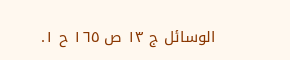الوسائل ج ١٣ ص ١٦٥ ح ١.